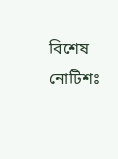বিশেষ নোটিশঃ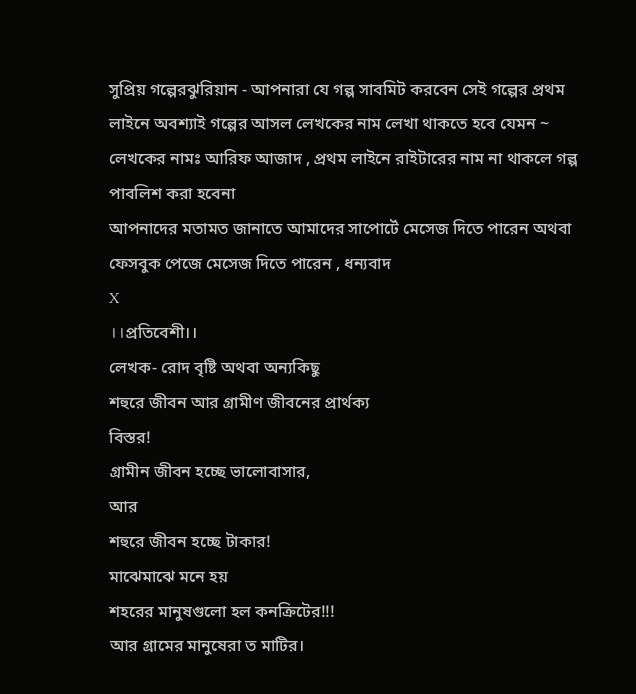সুপ্রিয় গল্পেরঝুরিয়ান - আপনারা যে গল্প সাবমিট করবেন সেই গল্পের প্রথম লাইনে অবশ্যাই গল্পের আসল লেখকের নাম লেখা থাকতে হবে যেমন ~ লেখকের নামঃ আরিফ আজাদ , প্রথম লাইনে রাইটারের নাম না থাকলে গল্প পাবলিশ করা হবেনা
আপনাদের মতামত জানাতে আমাদের সাপোর্টে মেসেজ দিতে পারেন অথবা ফেসবুক পেজে মেসেজ দিতে পারেন , ধন্যবাদ
X
।।প্রতিবেশী।।
লেখক- রোদ বৃষ্টি অথবা অন্যকিছু
শহুরে জীবন আর গ্রামীণ জীবনের প্রার্থক্য
বিস্তর!
গ্রামীন জীবন হচ্ছে ভালোবাসার,
আর
শহুরে জীবন হচ্ছে টাকার!
মাঝেমাঝে মনে হয়
শহরের মানুষগুলো হল কনক্রিটের!!!
আর গ্রামের মানুষেরা ত মাটির।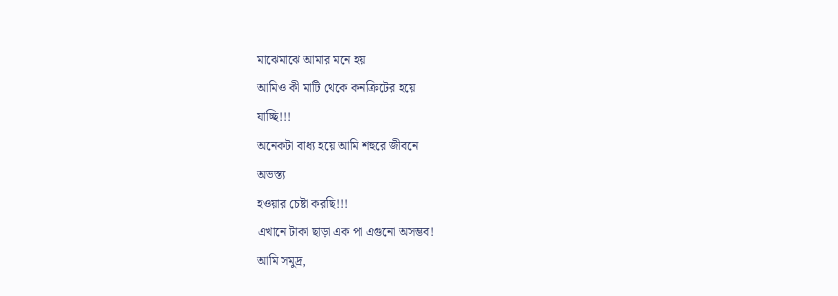মাঝেমাঝে আমার মনে হয়
আমিও কী মাটি থেকে কনক্রিটের হয়ে
যাচ্ছি!!!
অনেকটা বাধ্য হয়ে আমি শহুরে জীবনে
অভস্ত্য
হওয়ার চেষ্টা করছি!!!
এখানে টাকা ছাড়া এক পা এগুনো অসম্ভব!
আমি সমুদ্র,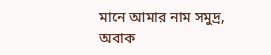মানে আমার নাম সমুদ্র,
অবাক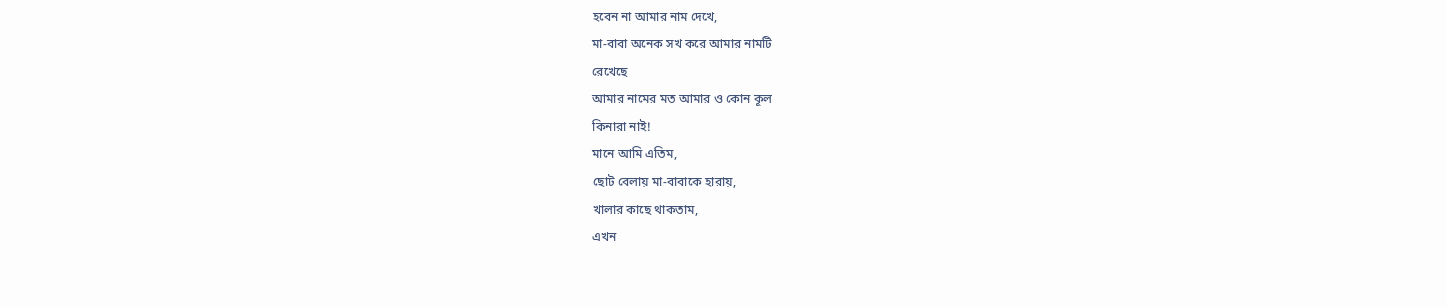হবেন না আমার নাম দেখে,
মা-বাবা অনেক সখ করে আমার নামটি
রেখেছে
আমার নামের মত আমার ও কোন কূল
কিনারা নাই!
মানে আমি এতিম,
ছোট বেলায় মা-বাবাকে হারায়,
খালার কাছে থাকতাম,
এখন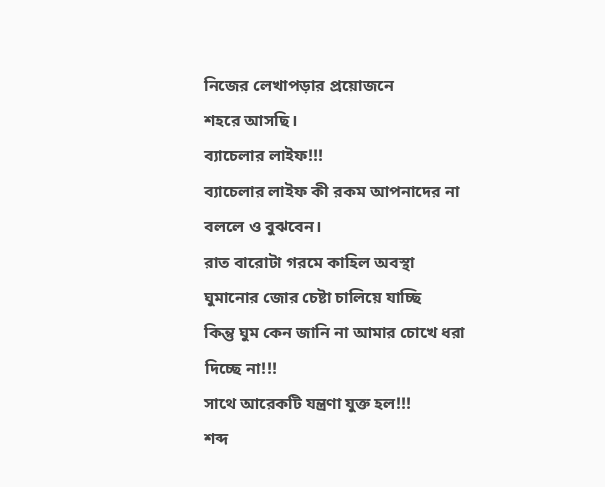নিজের লেখাপড়ার প্রয়োজনে
শহরে আসছি।
ব্যাচেলার লাইফ!!!
ব্যাচেলার লাইফ কী রকম আপনাদের না
বললে ও বুঝবেন।
রাত বারোটা গরমে কাহিল অবস্থা
ঘুমানোর জোর চেষ্টা চালিয়ে যাচ্ছি
কিন্তু ঘুম কেন জানি না আমার চোখে ধরা
দিচ্ছে না!!!
সাথে আরেকটি যন্ত্রণা যুক্ত হল!!!
শব্দ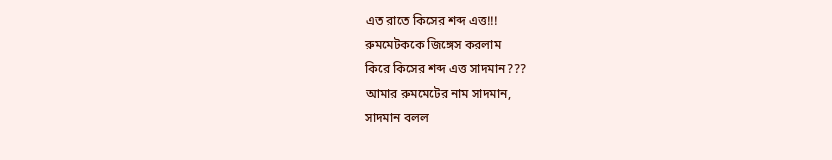এত রাতে কিসের শব্দ এত্ত!!!
রুমমেটককে জিঙ্গেস করলাম
কিরে কিসের শব্দ এত্ত সাদমান???
আমার রুমমেটের নাম সাদমান,
সাদমান বলল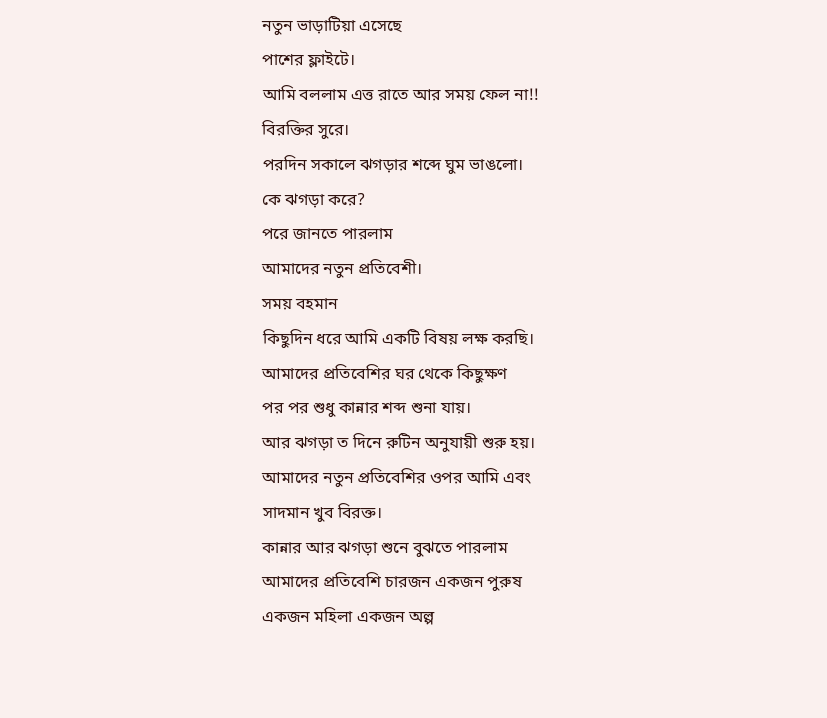নতুন ভাড়াটিয়া এসেছে
পাশের ফ্লাইটে।
আমি বললাম এত্ত রাতে আর সময় ফেল না!!
বিরক্তির সুরে।
পরদিন সকালে ঝগড়ার শব্দে ঘুম ভাঙলো।
কে ঝগড়া করে?
পরে জানতে পারলাম
আমাদের নতুন প্রতিবেশী।
সময় বহমান
কিছুদিন ধরে আমি একটি বিষয় লক্ষ করছি।
আমাদের প্রতিবেশির ঘর থেকে কিছুক্ষণ
পর পর শুধু কান্নার শব্দ শুনা যায়।
আর ঝগড়া ত দিনে রুটিন অনুযায়ী শুরু হয়।
আমাদের নতুন প্রতিবেশির ওপর আমি এবং
সাদমান খুব বিরক্ত।
কান্নার আর ঝগড়া শুনে বুঝতে পারলাম
আমাদের প্রতিবেশি চারজন একজন পুরুষ
একজন মহিলা একজন অল্প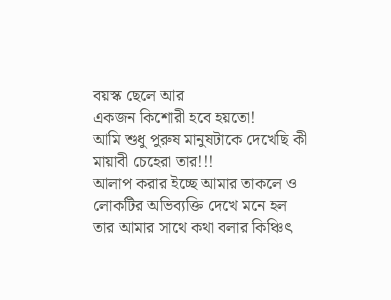বয়স্ক ছেলে আর
একজন কিশোরী হবে হয়তো!
আমি শুধু পুরুষ মানুষটাকে দেখেছি কী
মায়াবী চেহেরা তার!!!
আলাপ করার ইচ্ছে আমার তাকলে ও
লোকটির অভিব্যক্তি দেখে মনে হল
তার আমার সাথে কথা বলার কিঞ্চিৎ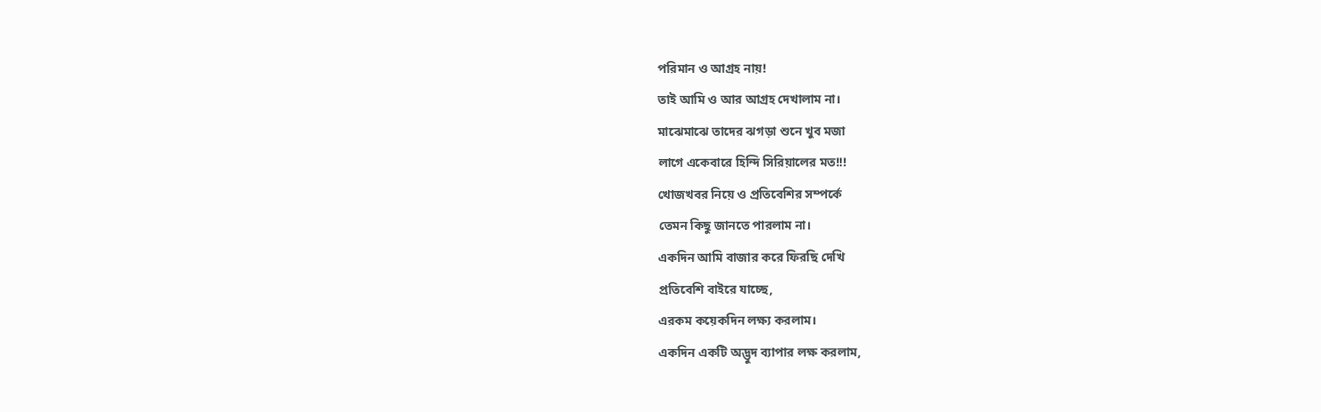পরিমান ও আগ্রহ নায়!
তাই আমি ও আর আগ্রহ দেখালাম না।
মাঝেমাঝে তাদের ঝগড়া শুনে খুব মজা
লাগে একেবারে হিন্দি সিরিয়ালের মত!!!
খোজখবর নিয়ে ও প্রতিবেশির সম্পর্কে
তেমন কিছু জানতে পারলাম না।
একদিন আমি বাজার করে ফিরছি দেখি
প্রতিবেশি বাইরে যাচ্ছে,
এরকম কয়েকদিন লক্ষ্য করলাম।
একদিন একটি অদ্ভুদ ব্যাপার লক্ষ করলাম,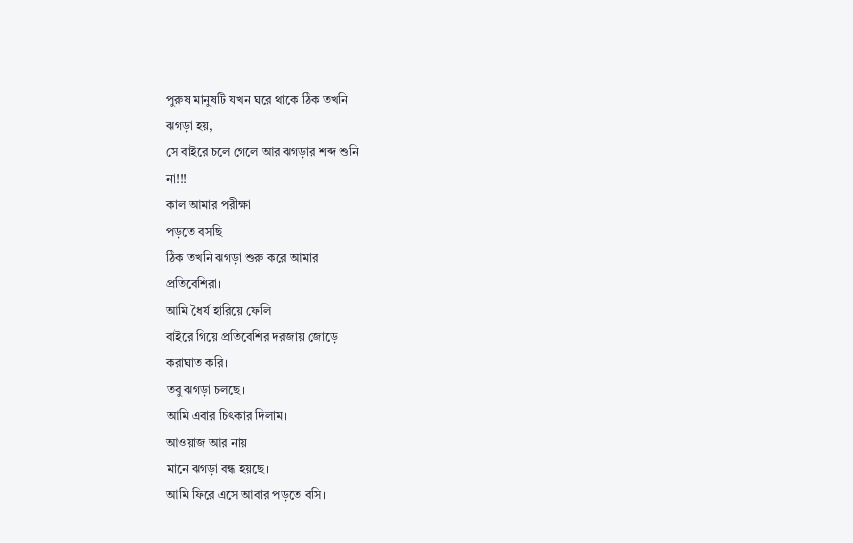পুরুষ মানুষটি যখন ঘরে থাকে ঠিক তখনি
ঝগড়া হয়,
সে বাইরে চলে গেলে আর ঝগড়ার শব্দ শুনি
না!!!
কাল আমার পরীক্ষা
পড়তে বসছি
ঠিক তখনি ঝগড়া শুরু করে আমার
প্রতিবেশিরা।
আমি ধৈর্য হারিয়ে ফেলি
বাইরে গিয়ে প্রতিবেশির দরজায় জোড়ে
করাঘাত করি।
তবু ঝগড়া চলছে।
আমি এবার চিৎকার দিলাম।
আওয়াজ আর নায়
মানে ঝগড়া বন্ধ হয়ছে।
আমি ফিরে এসে আবার পড়তে বসি।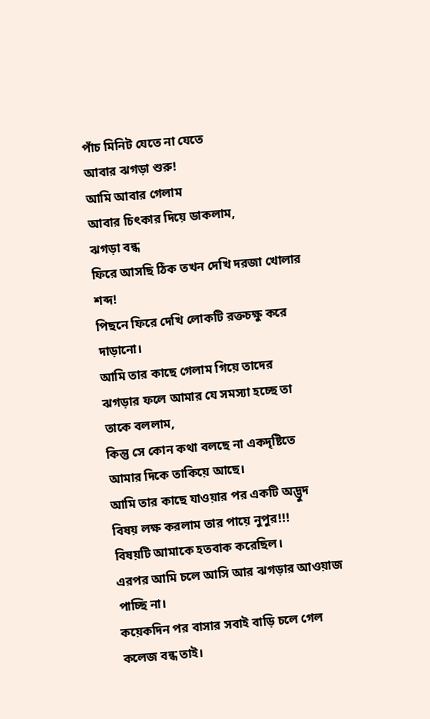পাঁচ মিনিট যেতে না যেতে
আবার ঝগড়া শুরু!
আমি আবার গেলাম
আবার চিৎকার দিয়ে ডাকলাম,
ঝগড়া বন্ধ
ফিরে আসছি ঠিক তখন দেখি দরজা খোলার
শব্দ!
পিছনে ফিরে দেখি লোকটি রক্তচক্ষু করে
দাড়ানো।
আমি তার কাছে গেলাম গিয়ে তাদের
ঝগড়ার ফলে আমার যে সমস্যা হচ্ছে তা
তাকে বললাম,
কিন্তু সে কোন কথা বলছে না একদৃষ্টিতে
আমার দিকে তাকিয়ে আছে।
আমি তার কাছে যাওয়ার পর একটি অদ্ভুদ
বিষয় লক্ষ করলাম তার পায়ে নুপুর!!!
বিষয়টি আমাকে হতবাক করেছিল।
এরপর আমি চলে আসি আর ঝগড়ার আওয়াজ
পাচ্ছি না।
কয়েকদিন পর বাসার সবাই বাড়ি চলে গেল
কলেজ বন্ধ তাই।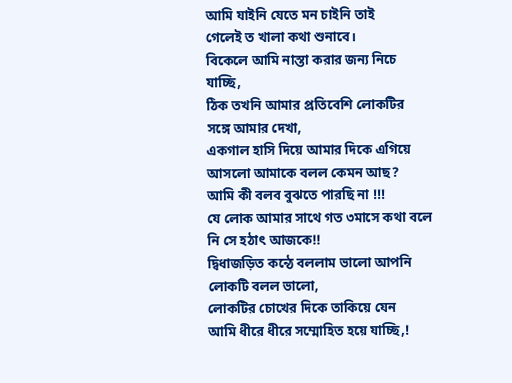আমি যাইনি যেতে মন চাইনি তাই
গেলেই ত খালা কথা শুনাবে।
বিকেলে আমি নাস্তা করার জন্য নিচে
যাচ্ছি,
ঠিক তখনি আমার প্রতিবেশি লোকটির
সঙ্গে আমার দেখা,
একগাল হাসি দিয়ে আমার দিকে এগিয়ে
আসলো আমাকে বলল কেমন আছ?
আমি কী বলব বুঝতে পারছি না !!!
যে লোক আমার সাথে গত ৩মাসে কথা বলে
নি সে হঠাৎ আজকে!!
দ্বিধাজড়িত কন্ঠে বললাম ভালো আপনি
লোকটি বলল ভালো,
লোকটির চোখের দিকে তাকিয়ে যেন
আমি ধীরে ধীরে সম্মোহিত হয়ে যাচ্ছি,!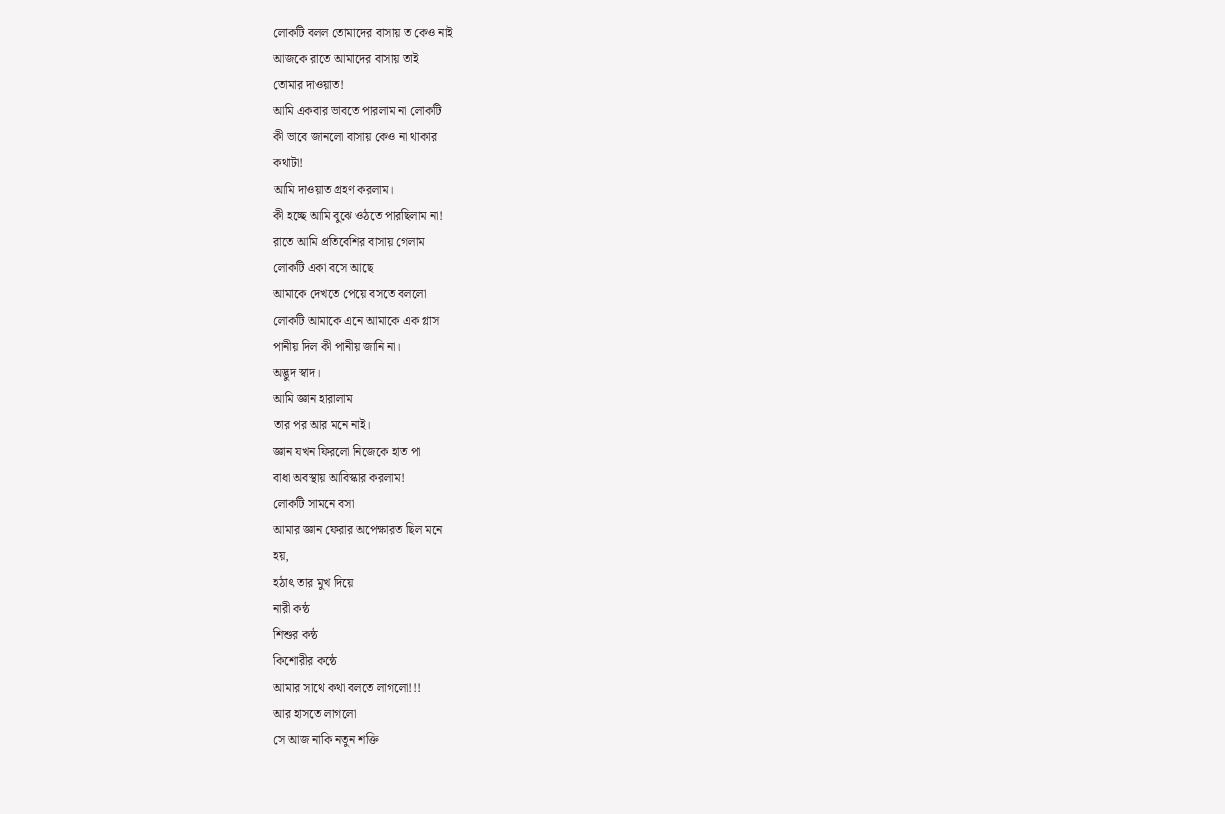লোকটি বলল তোমাদের বাসায় ত কেও নাই
আজকে রাতে আমাদের বাসায় তাই
তোমার দাওয়াত!
আমি একবার ভাবতে পারলাম না লোকটি
কী ভাবে জানলো বাসায় কেও না থাকার
কথাটা!
আমি দাওয়াত গ্রহণ করলাম।
কী হচ্ছে আমি বুঝে ওঠতে পারছিলাম না!
রাতে আমি প্রতিবেশির বাসায় গেলাম
লোকটি একা বসে আছে
আমাকে দেখতে পেয়ে বসতে বললো
লোকটি আমাকে এনে আমাকে এক গ্লাস
পানীয় দিল কী পানীয় জানি না।
অদ্ভুদ স্বাদ।
আমি জ্ঞান হারালাম
তার পর আর মনে নাই।
জ্ঞান যখন ফিরলো নিজেকে হাত পা
বাধা অবস্থায় আবিস্কার করলাম!
লোকটি সামনে বসা
আমার জ্ঞান ফেরার অপেক্ষারত ছিল মনে
হয়,
হঠাৎ তার মুখ দিয়ে
নারী কন্ঠ
শিশুর কন্ঠ
কিশোরীর কন্ঠে
আমার সাথে কথা বলতে লাগলো!!!
আর হাসতে লাগলো
সে আজ নাকি নতুন শক্তি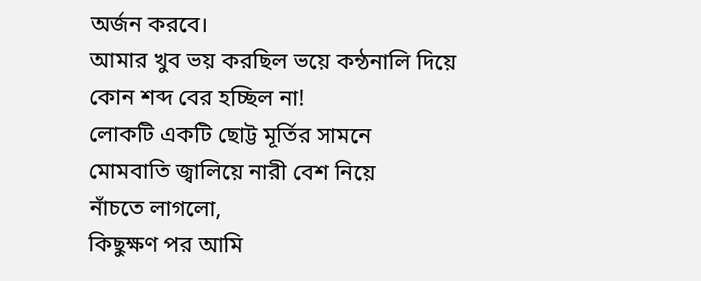অর্জন করবে।
আমার খুব ভয় করছিল ভয়ে কন্ঠনালি দিয়ে
কোন শব্দ বের হচ্ছিল না!
লোকটি একটি ছোট্ট মূর্তির সামনে
মোমবাতি জ্বালিয়ে নারী বেশ নিয়ে
নাঁচতে লাগলো,
কিছুক্ষণ পর আমি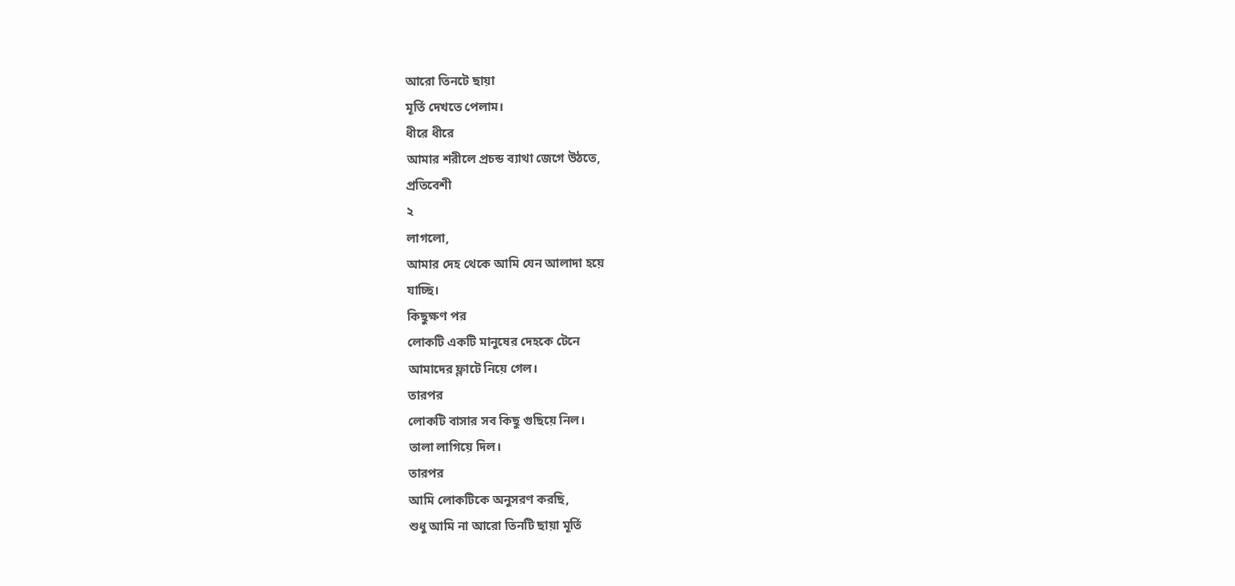আরো তিনটে ছায়া
মূর্তি দেখতে পেলাম।
ধীরে ধীরে
আমার শরীলে প্রচন্ড ব্যাথা জেগে উঠতে,
প্রতিবেশী
২
লাগলো,
আমার দেহ থেকে আমি যেন আলাদা হয়ে
যাচ্ছি।
কিছুক্ষণ পর
লোকটি একটি মানুষের দেহকে টেনে
আমাদের ফ্লাটে নিয়ে গেল।
তারপর
লোকটি বাসার সব কিছু গুছিয়ে নিল।
তালা লাগিয়ে দিল।
তারপর
আমি লোকটিকে অনুসরণ করছি,
শুধু আমি না আরো তিনটি ছায়া মূর্তি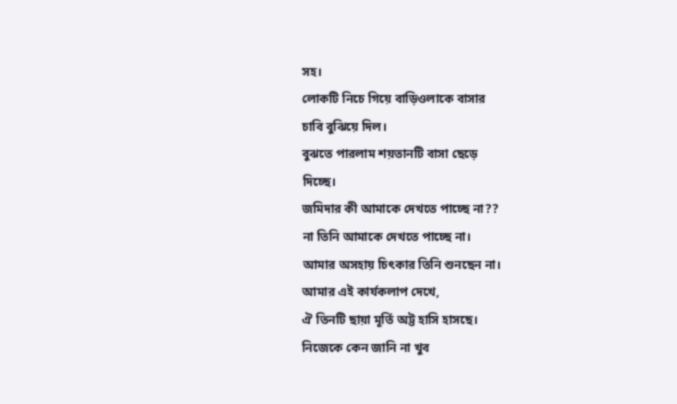সহ।
লোকটি নিচে গিয়ে বাড়িওলাকে বাসার
চাবি বুঝিয়ে দিল।
বুঝতে পারলাম শয়তানটি বাসা ছেড়ে
দিচ্ছে।
জমিদার কী আমাকে দেখতে পাচ্ছে না??
না তিনি আমাকে দেখতে পাচ্ছে না।
আমার অসহায় চিৎকার তিনি শুনছেন না।
আমার এই কার্যকলাপ দেখে,
ঐ তিনটি ছায়া মূর্তি অট্ট হাসি হাসছে।
নিজেকে কেন জানি না খুব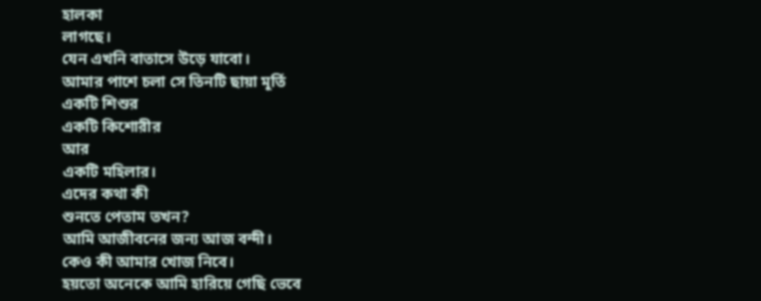হালকা
লাগছে।
যেন এখনি বাতাসে উড়ে যাবো।
আমার পাশে চলা সে তিনটি ছায়া মূর্তি
একটি শিশুর
একটি কিশোরীর
আর
একটি মহিলার।
এদের কথা কী
শুনতে পেতাম তখন?
আমি আজীবনের জন্য আজ বন্দী।
কেও কী আমার খোজ নিবে।
হয়তো অনেকে আমি হারিয়ে গেছি ভেবে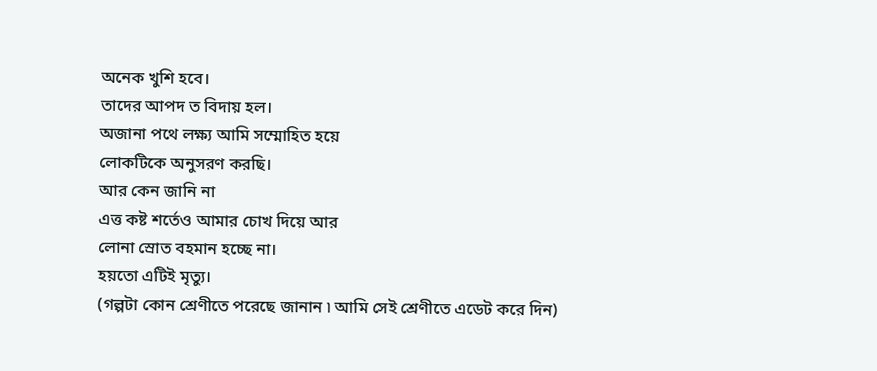অনেক খুশি হবে।
তাদের আপদ ত বিদায় হল।
অজানা পথে লক্ষ্য আমি সম্মোহিত হয়ে
লোকটিকে অনুসরণ করছি।
আর কেন জানি না
এত্ত কষ্ট শর্তেও আমার চোখ দিয়ে আর
লোনা স্রোত বহমান হচ্ছে না।
হয়তো এটিই মৃত্যু।
(গল্পটা কোন শ্রেণীতে পরেছে জানান ৷ আমি সেই শ্রেণীতে এডেট করে দিন)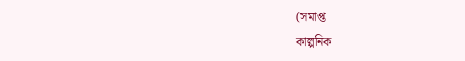(সমাপ্ত
কাল্পনিক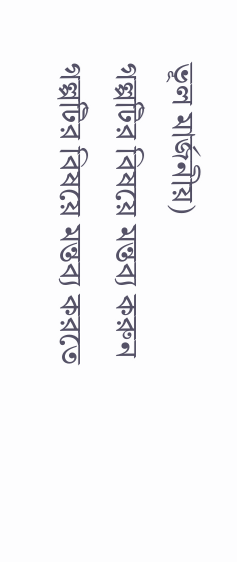ভূল মার্জনীয়)
গল্পটির বিষয়ে মন্তব্য করুন
গল্পটির বিষয়ে মন্তব্য করতে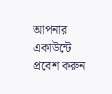আপনার একাউন্টে প্রবেশ করুন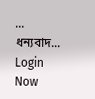... ধন্যবাদ... Login Now